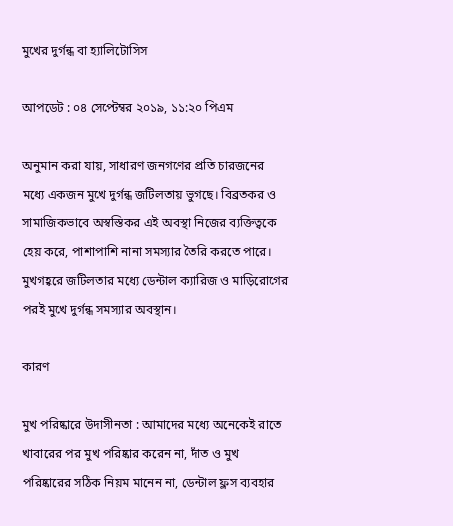মুখের দুর্গন্ধ বা হ্যালিটোসিস

আপডেট : ০৪ সেপ্টেম্বর ২০১৯, ১১:২০ পিএম

অনুমান করা যায়, সাধারণ জনগণের প্রতি চারজনের মধ্যে একজন মুখে দুর্গন্ধ জটিলতায় ভুগছে। বিব্রতকর ও সামাজিকভাবে অস্বস্তিকর এই অবস্থা নিজের ব্যক্তিত্বকে হেয় করে, পাশাপাশি নানা সমস্যার তৈরি করতে পারে। মুখগহ্বরে জটিলতার মধ্যে ডেন্টাল ক্যারিজ ও মাড়িরোগের পরই মুখে দুর্গন্ধ সমস্যার অবস্থান।

কারণ

মুখ পরিষ্কারে উদাসীনতা : আমাদের মধ্যে অনেকেই রাতে খাবারের পর মুখ পরিষ্কার করেন না, দাঁত ও মুখ পরিষ্কারের সঠিক নিয়ম মানেন না, ডেন্টাল ফ্লস ব্যবহার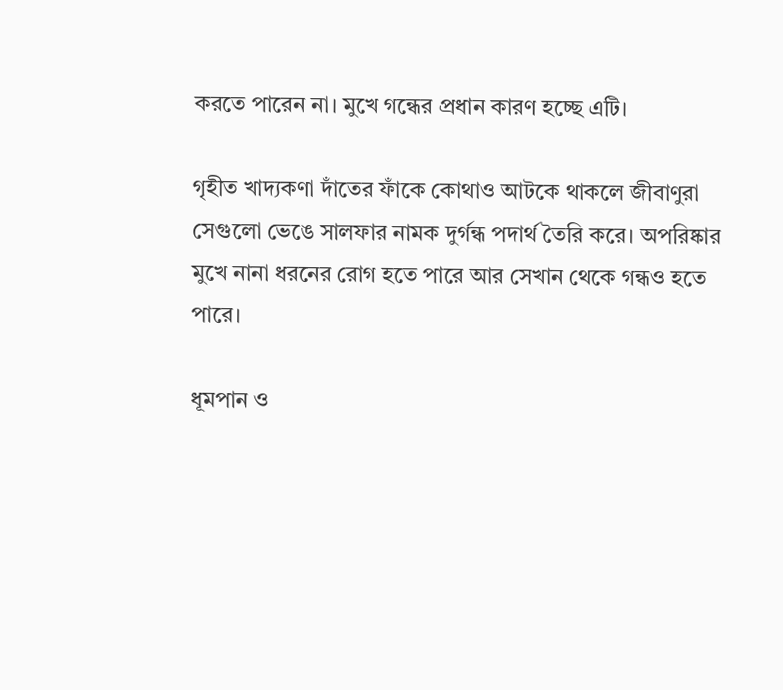করতে পারেন না। মুখে গন্ধের প্রধান কারণ হচ্ছে এটি।

গৃহীত খাদ্যকণা দাঁতের ফাঁকে কোথাও আটকে থাকলে জীবাণুরা সেগুলো ভেঙে সালফার নামক দুর্গন্ধ পদার্থ তৈরি করে। অপরিষ্কার মুখে নানা ধরনের রোগ হতে পারে আর সেখান থেকে গন্ধও হতে পারে।

ধূমপান ও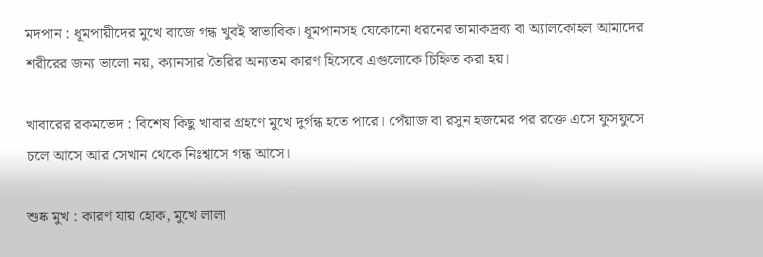মদপান : ধূমপায়ীদের মুখে বাজে গন্ধ খুবই স্বাভাবিক। ধূমপানসহ যেকোনো ধরনের তামাকদ্রব্য বা অ্যালকোহল আমাদের শরীরের জন্য ভালো নয়, ক্যানসার তৈরির অন্যতম কারণ হিসেবে এগুলোকে চিহ্নিত করা হয়।

খাবারের রকমভেদ : বিশেষ কিছু খাবার গ্রহণে মুখে দুর্গন্ধ হতে পারে। পেঁয়াজ বা রসুন হজমের পর রক্তে এসে ফুসফুসে চলে আসে আর সেখান থেকে নিঃশ্বাসে গন্ধ আসে।

শুষ্ক মুখ : কারণ যায় হোক, মুখে লালা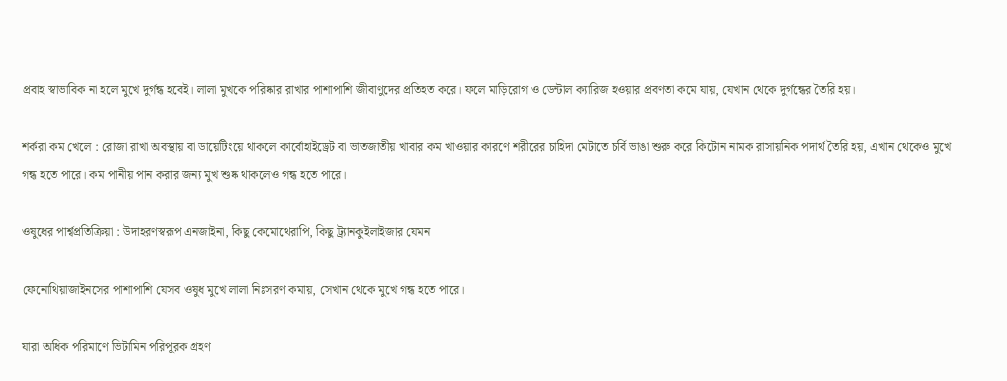প্রবাহ স্বাভাবিক না হলে মুখে দুর্গন্ধ হবেই। লালা মুখকে পরিষ্কার রাখার পাশাপাশি জীবাণুদের প্রতিহত করে। ফলে মাড়িরোগ ও ডেন্টাল ক্যারিজ হওয়ার প্রবণতা কমে যায়, যেখান থেকে দুর্গন্ধের তৈরি হয়।

শর্করা কম খেলে : রোজা রাখা অবস্থায় বা ডায়েটিংয়ে থাকলে কার্বোহাইড্রেট বা ভাতজাতীয় খাবার কম খাওয়ার কারণে শরীরের চাহিদা মেটাতে চর্বি ভাঙা শুরু করে কিটোন নামক রাসায়নিক পদার্থ তৈরি হয়, এখান থেকেও মুখে গন্ধ হতে পারে। কম পানীয় পান করার জন্য মুখ শুষ্ক থাকলেও গন্ধ হতে পারে।

ওষুধের পার্শ্বপ্রতিক্রিয়া : উদাহরণস্বরূপ এনজাইনা, কিছু কেমোথেরাপি, কিছু ট্র্যানকুইলাইজার যেমন

ফেনোথিয়াজাইনসের পাশাপাশি যেসব ওষুধ মুখে লালা নিঃসরণ কমায়, সেখান থেকে মুখে গন্ধ হতে পারে।

যারা অধিক পরিমাণে ভিটামিন পরিপূরক গ্রহণ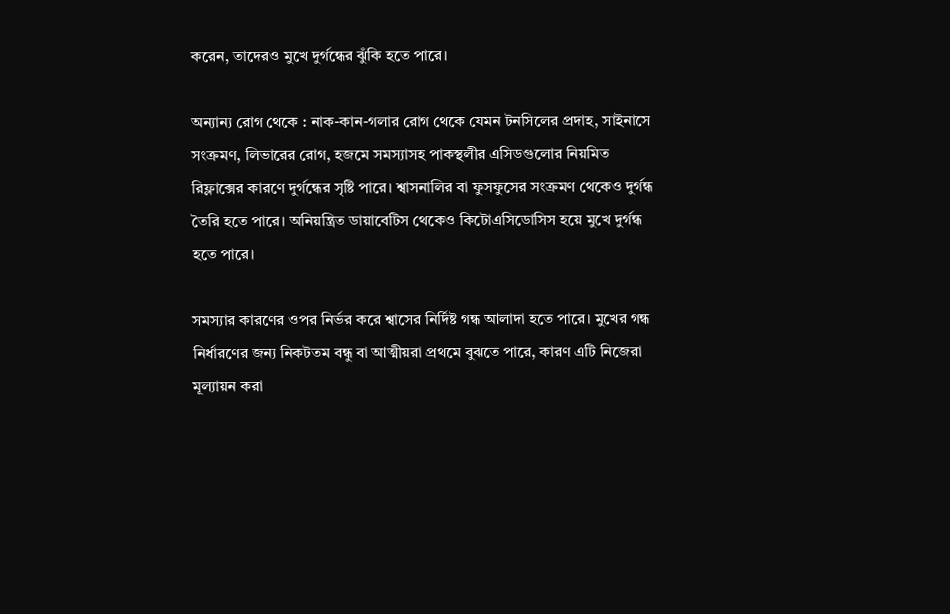করেন, তাদেরও মুখে দুর্গন্ধের ঝুঁকি হতে পারে।

অন্যান্য রোগ থেকে : নাক-কান-গলার রোগ থেকে যেমন টনসিলের প্রদাহ, সাইনাসে সংক্রমণ, লিভারের রোগ, হজমে সমস্যাসহ পাকস্থলীর এসিডগুলোর নিয়মিত রিফ্লাক্সের কারণে দুর্গন্ধের সৃষ্টি পারে। শ্বাসনালির বা ফুসফুসের সংক্রমণ থেকেও দুর্গন্ধ তৈরি হতে পারে। অনিয়ন্ত্রিত ডায়াবেটিস থেকেও কিটোএসিডোসিস হয়ে মুখে দুর্গন্ধ হতে পারে।

সমস্যার কারণের ওপর নির্ভর করে শ্বাসের নির্দিষ্ট গন্ধ আলাদা হতে পারে। মুখের গন্ধ নির্ধারণের জন্য নিকটতম বন্ধু বা আত্মীয়রা প্রথমে বুঝতে পারে, কারণ এটি নিজেরা মূল্যায়ন করা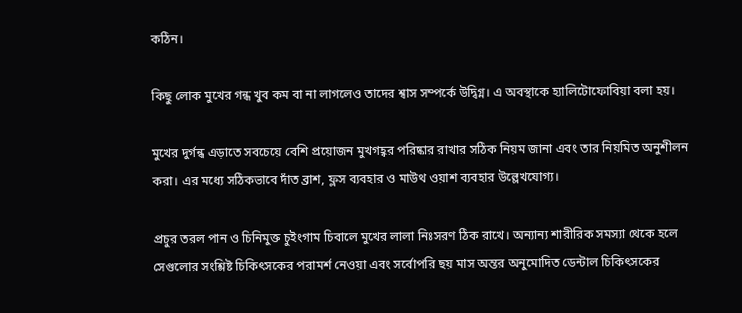কঠিন।

কিছু লোক মুখের গন্ধ খুব কম বা না লাগলেও তাদের শ্বাস সম্পর্কে উদ্বিগ্ন। এ অবস্থাকে হ্যালিটোফোবিয়া বলা হয়।

মুখের দুর্গন্ধ এড়াতে সবচেয়ে বেশি প্রয়োজন মুখগহ্বর পরিষ্কার রাখার সঠিক নিয়ম জানা এবং তার নিয়মিত অনুশীলন করা। এর মধ্যে সঠিকভাবে দাঁত ব্রাশ, ফ্লস ব্যবহার ও মাউথ ওয়াশ ব্যবহার উল্লেখযোগ্য।

প্রচুর তরল পান ও চিনিমুক্ত চুইংগাম চিবালে মুখের লালা নিঃসরণ ঠিক রাখে। অন্যান্য শারীরিক সমস্যা থেকে হলে সেগুলোর সংশ্লিষ্ট চিকিৎসকের পরামর্শ নেওয়া এবং সর্বোপরি ছয় মাস অন্তর অনুমোদিত ডেন্টাল চিকিৎসকের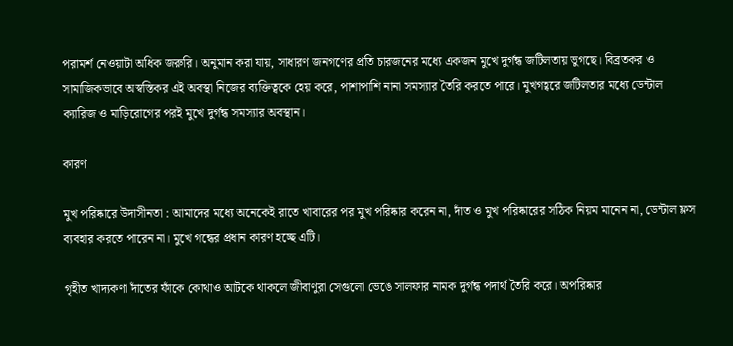পরামর্শ নেওয়াটা অধিক জরুরি। অনুমান করা যায়, সাধারণ জনগণের প্রতি চারজনের মধ্যে একজন মুখে দুর্গন্ধ জটিলতায় ভুগছে। বিব্রতকর ও সামাজিকভাবে অস্বস্তিকর এই অবস্থা নিজের ব্যক্তিত্বকে হেয় করে, পাশাপাশি নানা সমস্যার তৈরি করতে পারে। মুখগহ্বরে জটিলতার মধ্যে ডেন্টাল ক্যারিজ ও মাড়িরোগের পরই মুখে দুর্গন্ধ সমস্যার অবস্থান।

কারণ

মুখ পরিষ্কারে উদাসীনতা : আমাদের মধ্যে অনেকেই রাতে খাবারের পর মুখ পরিষ্কার করেন না, দাঁত ও মুখ পরিষ্কারের সঠিক নিয়ম মানেন না, ডেন্টাল ফ্লস ব্যবহার করতে পারেন না। মুখে গন্ধের প্রধান কারণ হচ্ছে এটি।

গৃহীত খাদ্যকণা দাঁতের ফাঁকে কোথাও আটকে থাকলে জীবাণুরা সেগুলো ভেঙে সালফার নামক দুর্গন্ধ পদার্থ তৈরি করে। অপরিষ্কার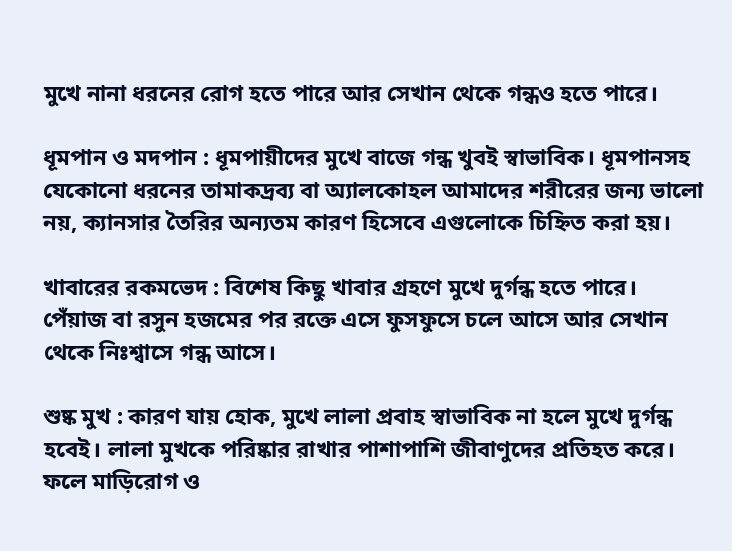মুখে নানা ধরনের রোগ হতে পারে আর সেখান থেকে গন্ধও হতে পারে।

ধূমপান ও মদপান : ধূমপায়ীদের মুখে বাজে গন্ধ খুবই স্বাভাবিক। ধূমপানসহ যেকোনো ধরনের তামাকদ্রব্য বা অ্যালকোহল আমাদের শরীরের জন্য ভালো নয়, ক্যানসার তৈরির অন্যতম কারণ হিসেবে এগুলোকে চিহ্নিত করা হয়।

খাবারের রকমভেদ : বিশেষ কিছু খাবার গ্রহণে মুখে দুর্গন্ধ হতে পারে। পেঁয়াজ বা রসুন হজমের পর রক্তে এসে ফুসফুসে চলে আসে আর সেখান থেকে নিঃশ্বাসে গন্ধ আসে।

শুষ্ক মুখ : কারণ যায় হোক, মুখে লালা প্রবাহ স্বাভাবিক না হলে মুখে দুর্গন্ধ হবেই। লালা মুখকে পরিষ্কার রাখার পাশাপাশি জীবাণুদের প্রতিহত করে। ফলে মাড়িরোগ ও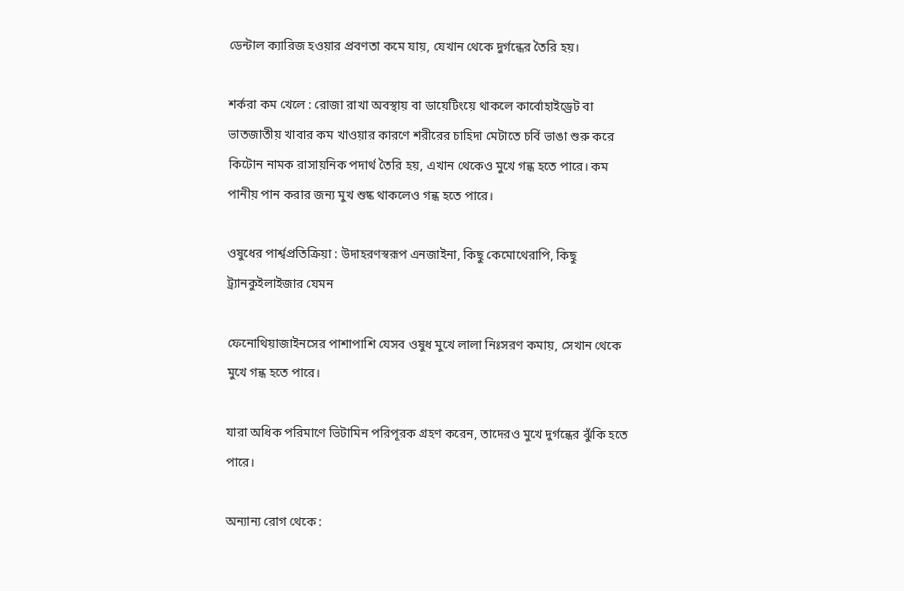ডেন্টাল ক্যারিজ হওয়ার প্রবণতা কমে যায়, যেখান থেকে দুর্গন্ধের তৈরি হয়।

শর্করা কম খেলে : রোজা রাখা অবস্থায় বা ডায়েটিংয়ে থাকলে কার্বোহাইড্রেট বা ভাতজাতীয় খাবার কম খাওয়ার কারণে শরীরের চাহিদা মেটাতে চর্বি ভাঙা শুরু করে কিটোন নামক রাসায়নিক পদার্থ তৈরি হয়, এখান থেকেও মুখে গন্ধ হতে পারে। কম পানীয় পান করার জন্য মুখ শুষ্ক থাকলেও গন্ধ হতে পারে।

ওষুধের পার্শ্বপ্রতিক্রিয়া : উদাহরণস্বরূপ এনজাইনা, কিছু কেমোথেরাপি, কিছু ট্র্যানকুইলাইজার যেমন

ফেনোথিয়াজাইনসের পাশাপাশি যেসব ওষুধ মুখে লালা নিঃসরণ কমায়, সেখান থেকে মুখে গন্ধ হতে পারে।

যারা অধিক পরিমাণে ভিটামিন পরিপূরক গ্রহণ করেন, তাদেরও মুখে দুর্গন্ধের ঝুঁকি হতে পারে।

অন্যান্য রোগ থেকে :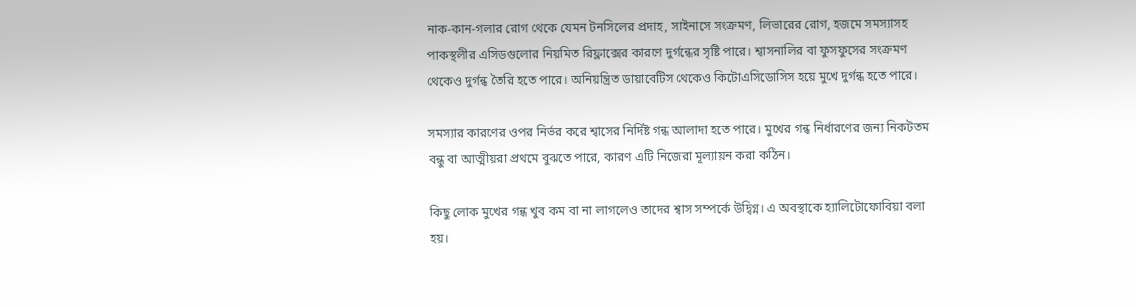নাক-কান-গলার রোগ থেকে যেমন টনসিলের প্রদাহ, সাইনাসে সংক্রমণ, লিভারের রোগ, হজমে সমস্যাসহ পাকস্থলীর এসিডগুলোর নিয়মিত রিফ্লাক্সের কারণে দুর্গন্ধের সৃষ্টি পারে। শ্বাসনালির বা ফুসফুসের সংক্রমণ থেকেও দুর্গন্ধ তৈরি হতে পারে। অনিয়ন্ত্রিত ডায়াবেটিস থেকেও কিটোএসিডোসিস হয়ে মুখে দুর্গন্ধ হতে পারে।

সমস্যার কারণের ওপর নির্ভর করে শ্বাসের নির্দিষ্ট গন্ধ আলাদা হতে পারে। মুখের গন্ধ নির্ধারণের জন্য নিকটতম বন্ধু বা আত্মীয়রা প্রথমে বুঝতে পারে, কারণ এটি নিজেরা মূল্যায়ন করা কঠিন।

কিছু লোক মুখের গন্ধ খুব কম বা না লাগলেও তাদের শ্বাস সম্পর্কে উদ্বিগ্ন। এ অবস্থাকে হ্যালিটোফোবিয়া বলা হয়।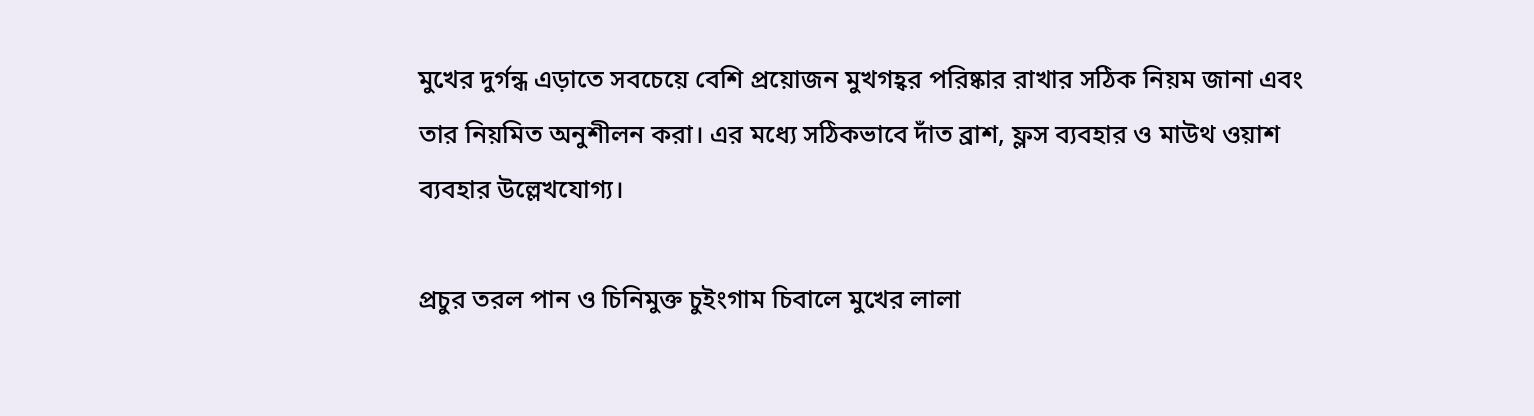মুখের দুর্গন্ধ এড়াতে সবচেয়ে বেশি প্রয়োজন মুখগহ্বর পরিষ্কার রাখার সঠিক নিয়ম জানা এবং তার নিয়মিত অনুশীলন করা। এর মধ্যে সঠিকভাবে দাঁত ব্রাশ, ফ্লস ব্যবহার ও মাউথ ওয়াশ ব্যবহার উল্লেখযোগ্য।

প্রচুর তরল পান ও চিনিমুক্ত চুইংগাম চিবালে মুখের লালা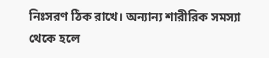নিঃসরণ ঠিক রাখে। অন্যান্য শারীরিক সমস্যা থেকে হলে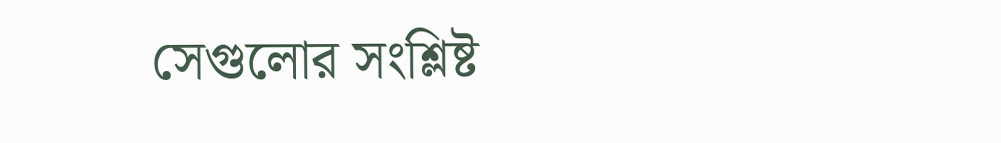সেগুলোর সংশ্লিষ্ট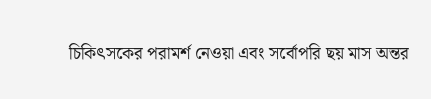চিকিৎসকের পরামর্শ নেওয়া এবং সর্বোপরি ছয় মাস অন্তর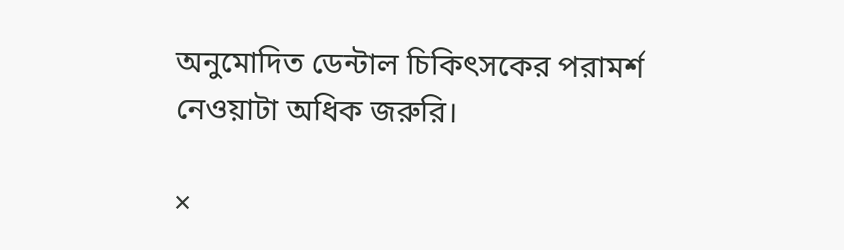অনুমোদিত ডেন্টাল চিকিৎসকের পরামর্শ নেওয়াটা অধিক জরুরি।

×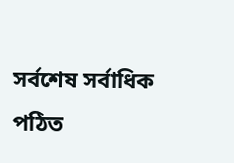সর্বশেষ সর্বাধিক পঠিত